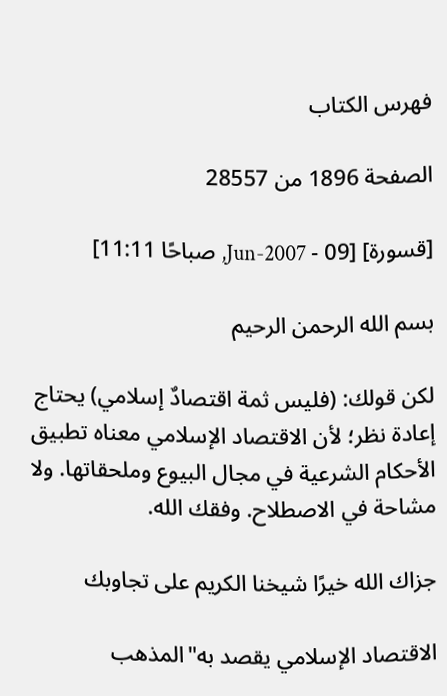فهرس الكتاب

الصفحة 1896 من 28557

[قسورة] [09 - Jun-2007, صباحًا 11:11]

بسم الله الرحمن الرحيم

لكن قولك: (فليس ثمة اقتصادٌ إسلامي) يحتاج إعادة نظر؛ لأن الاقتصاد الإسلامي معناه تطبيق الأحكام الشرعية في مجال البيوع وملحقاتها. ولا مشاحة في الاصطلاح. وفقك الله.

جزاك الله خيرًا شيخنا الكريم على تجاوبك

الاقتصاد الإسلامي يقصد به"المذهب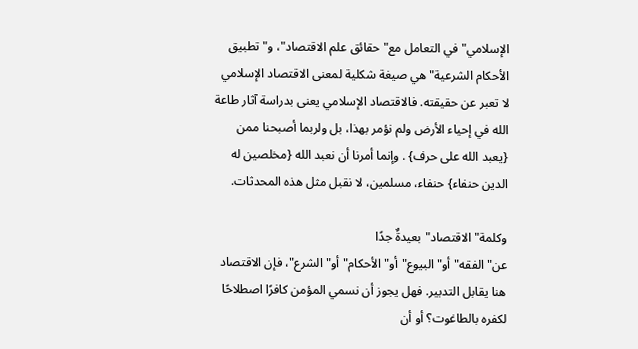الإسلامي"في التعامل مع"حقائق علم الاقتصاد"، و"تطبيق الأحكام الشرعية"هي صيغة شكلية لمعنى الاقتصاد الإسلامي لا تعبر عن حقيقته. فالاقتصاد الإسلامي يعنى بدراسة آثار طاعة الله في إحياء الأرض ولم نؤمر بهذا، بل ولربما أصبحنا ممن {يعبد الله على حرف} . وإنما أمرنا أن نعبد الله {مخلصين له الدين حنفاء} حنفاء، مسلمين، لا نقبل مثل هذه المحدثات.

وكلمة"الاقتصاد"بعيدةٌ جدًا عن"الفقه"أو"البيوع"أو"الأحكام"أو"الشرع"، فإن الاقتصاد هنا يقابل التدبير. فهل يجوز أن نسمي المؤمن كافرًا اصطلاحًا لكفره بالطاغوت؟ أو أن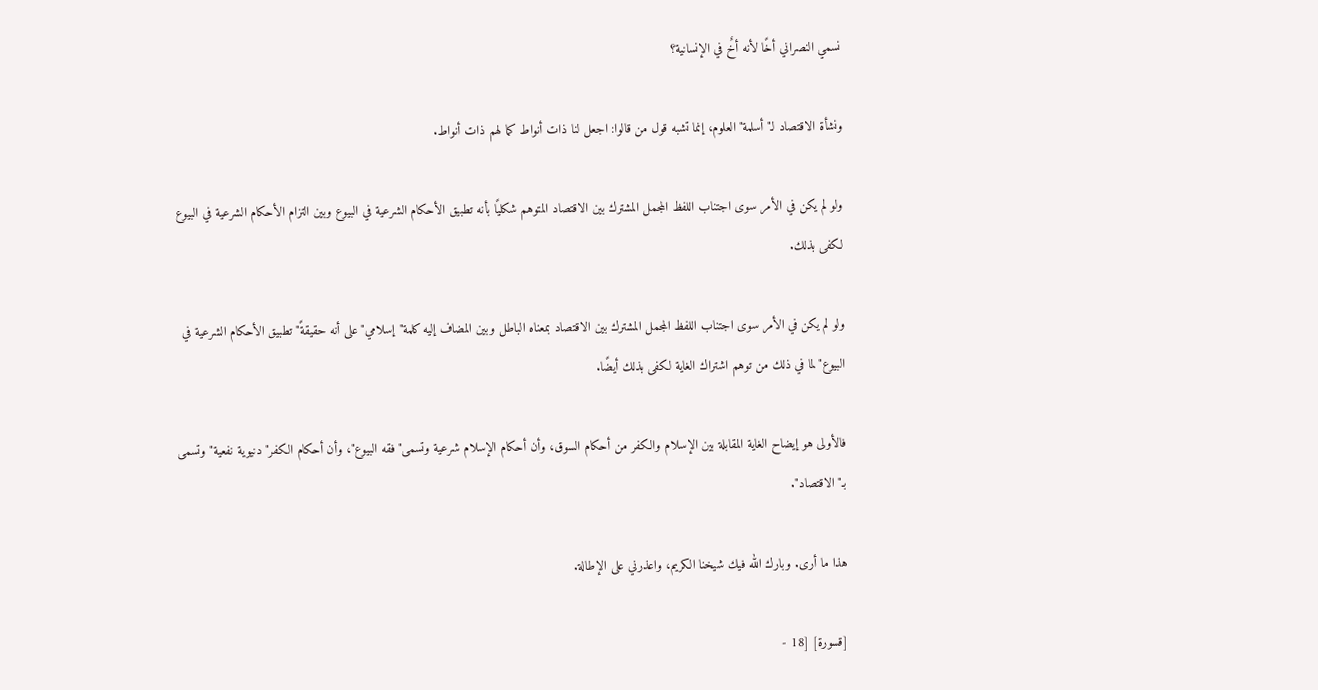نسمي النصراني أخًا لأنه أخٌ في الإنسانية؟

ونشأة الاقتصاد لـ"أسلمة"العلوم، إنما تشبه قول من قالوا: اجعل لنا ذات أنواط كما لهم ذات أنواط.

ولو لم يكن في الأمر سوى اجتناب اللفظ المجمل المشترك بين الاقتصاد المتوهم شكليًا بأنه تطبيق الأحكام الشرعية في البيوع وبين التزام الأحكام الشرعية في البيوع لكفى بذلك.

ولو لم يكن في الأمر سوى اجتناب اللفظ المجمل المشترك بين الاقتصاد بمعناه الباطل وبين المضاف إليه كلمة"إسلامي"على أنه حقيقةً"تطبيق الأحكام الشرعية في البيوع"لما في ذلك من توهم اشتراك الغاية لكفى بذلك أيضًا.

فالأولى هو إيضاح الغاية المقابلة بين الإسلام والكفر من أحكام السوق، وأن أحكام الإسلام شرعية وتسمى"فقه البيوع"، وأن أحكام الكفر"دنيوية نفعية"وتسمى بـ"الاقتصاد".

هذا ما أرى. وبارك الله فيك شيخنا الكريم، واعذرني على الإطالة.

[قسورة] [18 -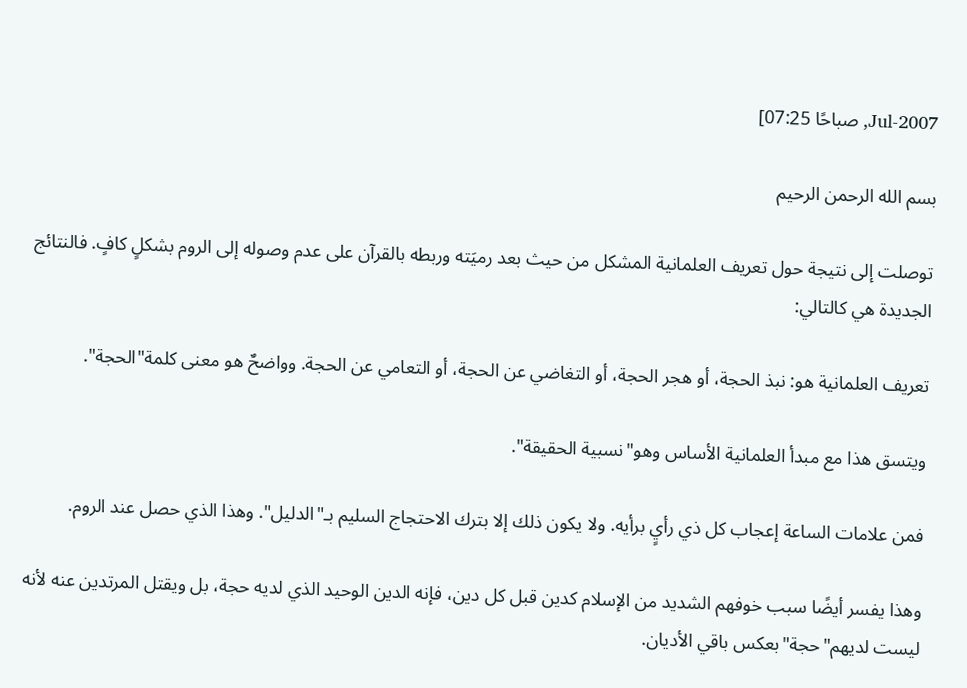Jul-2007, صباحًا 07:25]

بسم الله الرحمن الرحيم

توصلت إلى نتيجة حول تعريف العلمانية المشكل من حيث بعد رميَته وربطه بالقرآن على عدم وصوله إلى الروم بشكلٍ كافٍ. فالنتائج الجديدة هي كالتالي:

تعريف العلمانية هو: نبذ الحجة، أو هجر الحجة، أو التغاضي عن الحجة، أو التعامي عن الحجة. وواضحٌ هو معنى كلمة"الحجة".

ويتسق هذا مع مبدأ العلمانية الأساس وهو"نسبية الحقيقة".

فمن علامات الساعة إعجاب كل ذي رأيٍ برأيه. ولا يكون ذلك إلا بترك الاحتجاج السليم بـ"الدليل". وهذا الذي حصل عند الروم.

وهذا يفسر أيضًا سبب خوفهم الشديد من الإسلام كدين قبل كل دين، فإنه الدين الوحيد الذي لديه حجة، بل ويقتل المرتدين عنه لأنه ليست لديهم"حجة"بعكس باقي الأديان.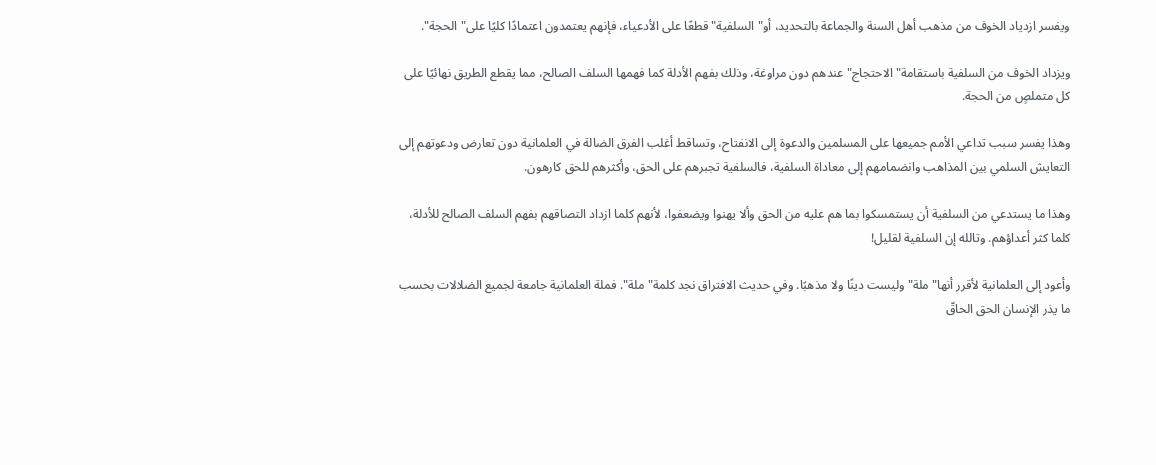ويفسر ازدياد الخوف من مذهب أهل السنة والجماعة بالتحديد، أو"السلفية"قطعًا على الأدعياء، فإنهم يعتمدون اعتمادًا كليًا على"الحجة".

ويزداد الخوف من السلفية باستقامة"الاحتجاج"عندهم دون مراوغة، وذلك بفهم الأدلة كما فهمها السلف الصالح، مما يقطع الطريق نهائيًا على كل متملصٍ من الحجة.

وهذا يفسر سبب تداعي الأمم جميعها على المسلمين والدعوة إلى الانفتاح، وتساقط أغلب الفرق الضالة في العلمانية دون تعارض ودعوتهم إلى التعايش السلمي بين المذاهب وانضمامهم إلى معاداة السلفية، فالسلفية تجبرهم على الحق، وأكثرهم للحق كارهون.

وهذا ما يستدعي من السلفية أن يستمسكوا بما هم عليه من الحق وألا يهنوا ويضعفوا، لأنهم كلما ازداد التصاقهم بفهم السلف الصالح للأدلة، كلما كثر أعداؤهم. وتالله إن السلفية لقليل!

وأعود إلى العلمانية لأقرر أنها"ملة"وليست دينًا ولا مذهبًا. وفي حديث الافتراق نجد كلمة"ملة". فملة العلمانية جامعة لجميع الضلالات بحسب ما يذر الإنسان الحق الحاقّ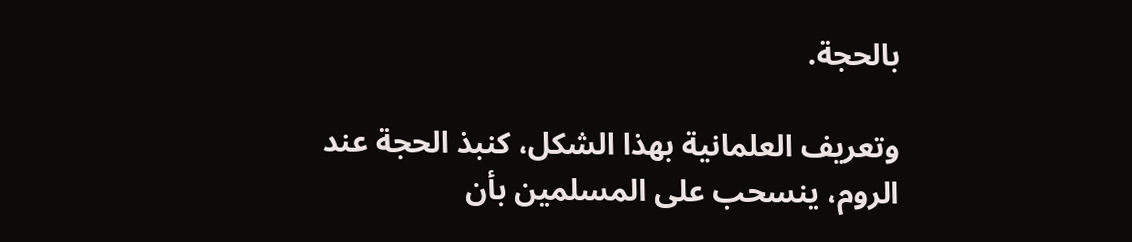بالحجة.

وتعريف العلمانية بهذا الشكل، كنبذ الحجة عند الروم، ينسحب على المسلمين بأن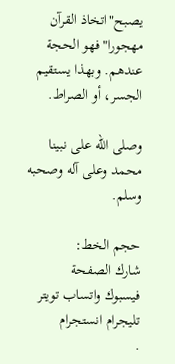يصبح"اتخاذ القرآن مهجورا"فهو الحجة عندهم. وبهذا يستقيم الجسر، أو الصراط.

وصلى الله على نبينا محمد وعلى آله وصحبه وسلم.

حجم الخط:
شارك الصفحة
فيسبوك واتساب تويتر تليجرام انستجرام
.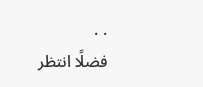. .
فضلًا انتظر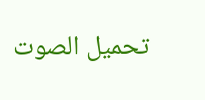تحميل الصوت